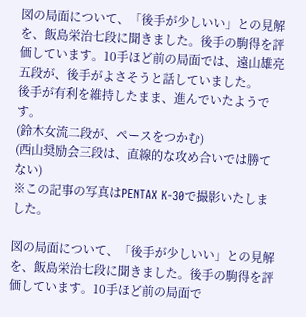図の局面について、「後手が少しいい」との見解を、飯島栄治七段に聞きました。後手の駒得を評価しています。10手ほど前の局面では、遠山雄亮五段が、後手がよさそうと話していました。
後手が有利を維持したまま、進んでいたようです。
(鈴木女流二段が、ペースをつかむ)
(西山奨励会三段は、直線的な攻め合いでは勝てない)
※この記事の写真はPENTAX K-30で撮影いたしました。

図の局面について、「後手が少しいい」との見解を、飯島栄治七段に聞きました。後手の駒得を評価しています。10手ほど前の局面で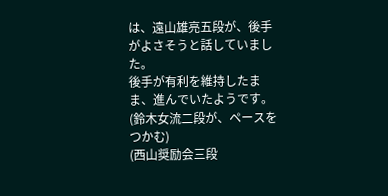は、遠山雄亮五段が、後手がよさそうと話していました。
後手が有利を維持したまま、進んでいたようです。
(鈴木女流二段が、ペースをつかむ)
(西山奨励会三段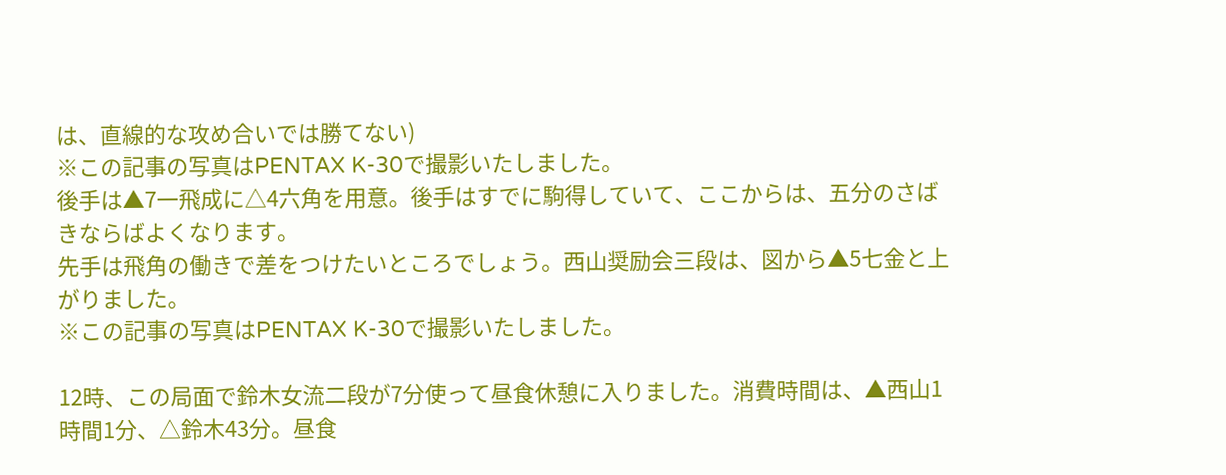は、直線的な攻め合いでは勝てない)
※この記事の写真はPENTAX K-30で撮影いたしました。
後手は▲7一飛成に△4六角を用意。後手はすでに駒得していて、ここからは、五分のさばきならばよくなります。
先手は飛角の働きで差をつけたいところでしょう。西山奨励会三段は、図から▲5七金と上がりました。
※この記事の写真はPENTAX K-30で撮影いたしました。

12時、この局面で鈴木女流二段が7分使って昼食休憩に入りました。消費時間は、▲西山1時間1分、△鈴木43分。昼食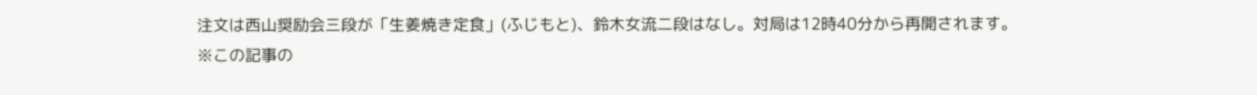注文は西山奨励会三段が「生姜焼き定食」(ふじもと)、鈴木女流二段はなし。対局は12時40分から再開されます。
※この記事の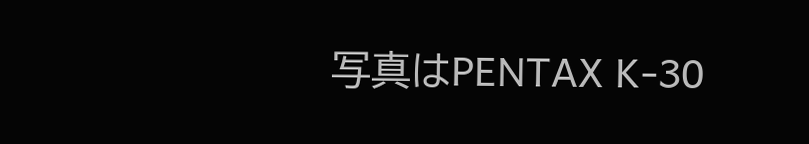写真はPENTAX K-30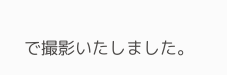で撮影いたしました。